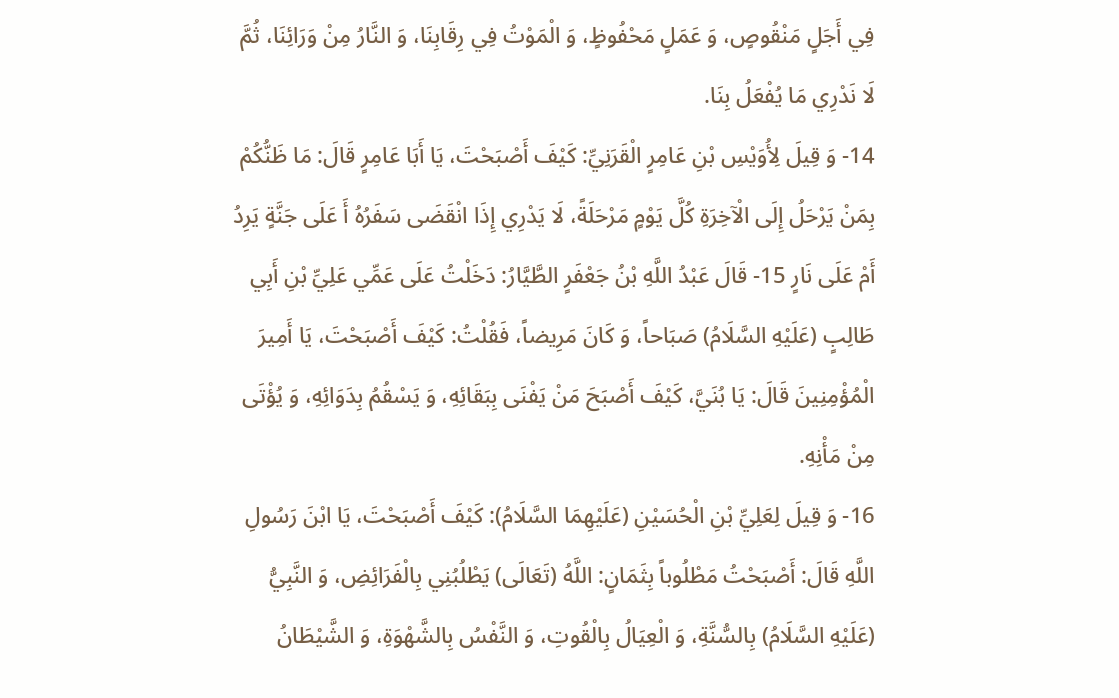فِي أَجَلٍ مَنْقُوصٍ، وَ عَمَلٍ مَحْفُوظٍ، وَ الْمَوْتُ فِي رِقَابِنَا، وَ النَّارُ مِنْ وَرَائِنَا، ثُمَّ لَا نَدْرِي مَا يُفْعَلُ بِنَا.
14- وَ قِيلَ لِأُوَيْسِ بْنِ عَامِرٍ الْقَرَنِيِّ: كَيْفَ أَصْبَحْتَ، يَا أَبَا عَامِرٍ قَالَ: مَا ظَنُّكُمْ بِمَنْ يَرْحَلُ إِلَى الْآخِرَةِ كُلَّ يَوْمٍ مَرْحَلَةً، لَا يَدْرِي إِذَا انْقَضَى سَفَرُهُ أَ عَلَى جَنَّةٍ يَرِدُ أَمْ عَلَى نَارٍ 15- قَالَ عَبْدُ اللَّهِ بْنُ جَعْفَرٍ الطَّيَّارُ: دَخَلْتُ عَلَى عَمِّي عَلِيِّ بْنِ أَبِي طَالِبٍ (عَلَيْهِ السَّلَامُ) صَبَاحاً، وَ كَانَ مَرِيضاً، فَقُلْتُ: كَيْفَ أَصْبَحْتَ، يَا أَمِيرَ الْمُؤْمِنِينَ قَالَ: يَا بُنَيَّ، كَيْفَ أَصْبَحَ مَنْ يَفْنَى بِبَقَائِهِ، وَ يَسْقُمُ بِدَوَائِهِ، وَ يُؤْتَى مِنْ مَأْنِهِ.
16- وَ قِيلَ لِعَلِيِّ بْنِ الْحُسَيْنِ (عَلَيْهِمَا السَّلَامُ): كَيْفَ أَصْبَحْتَ، يَا ابْنَ رَسُولِ اللَّهِ قَالَ: أَصْبَحْتُ مَطْلُوباً بِثَمَانٍ: اللَّهُ (تَعَالَى) يَطْلُبُنِي بِالْفَرَائِضِ، وَ النَّبِيُّ (عَلَيْهِ السَّلَامُ) بِالسُّنَّةِ، وَ الْعِيَالُ بِالْقُوتِ، وَ النَّفْسُ بِالشَّهْوَةِ، وَ الشَّيْطَانُ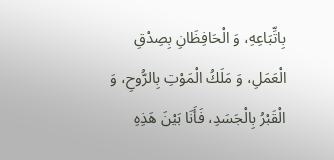بِاتِّبَاعِهِ، وَ الْحَافِظَانِ بِصِدْقِ الْعَمَلِ، وَ مَلَكُ الْمَوْتِ بِالرُّوحِ، وَ الْقَبْرُ بِالْجَسَدِ، فَأَنَا بَيْنَ هَذِهِ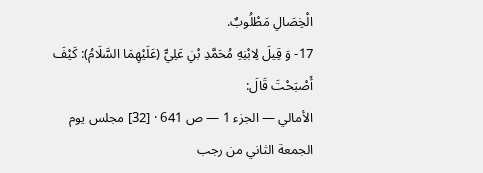الْخِصَالِ مَطْلُوبٌ.
17- وَ قِيلَ لِابْنِهِ مُحَمَّدِ بْنِ عَلِيٍّ (عَلَيْهِمَا السَّلَامُ): كَيْفَ أَصْبَحْتَ قَالَ:
الأمالي — الجزء 1 — ص 641 · [32] مجلس يوم الجمعة الثاني من رجب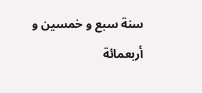سنة سبع و خمسين و أربعمائة